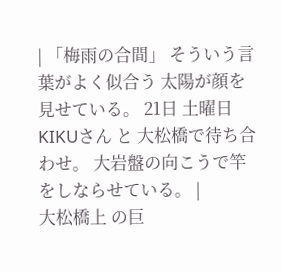| 「梅雨の合間」 そういう言葉がよく似合う 太陽が顔を見せている。 21日 土曜日 KIKUさん と 大松橋で待ち合わせ。 大岩盤の向こうで竿をしならせている。 |
大松橋上 の巨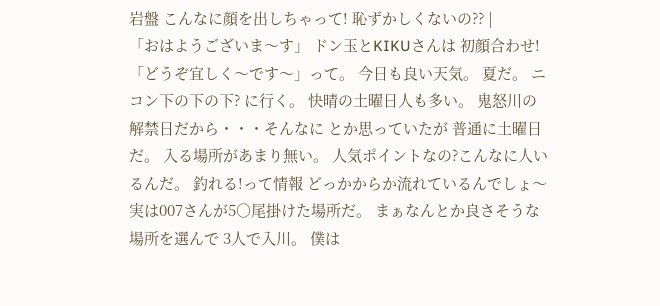岩盤 こんなに顔を出しちゃって! 恥ずかしくないの?? |
「おはようございま〜す」 ドン玉とKIKUさんは 初顔合わせ! 「どうぞ宜しく〜です〜」って。 今日も良い天気。 夏だ。 ニコン下の下の下? に行く。 快晴の土曜日人も多い。 鬼怒川の解禁日だから・・・そんなに とか思っていたが 普通に土曜日だ。 入る場所があまり無い。 人気ポイントなの?こんなに人いるんだ。 釣れる!って情報 どっかからか流れているんでしょ〜 実は007さんが5○尾掛けた場所だ。 まぁなんとか良さそうな場所を選んで 3人で入川。 僕は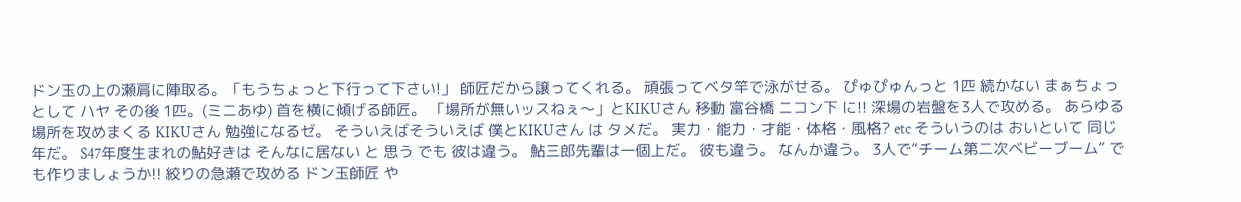ドン玉の上の瀬肩に陣取る。「もうちょっと下行って下さい!」 師匠だから譲ってくれる。 頑張ってベタ竿で泳がせる。 ぴゅぴゅんっと 1匹 続かない まぁちょっとして ハヤ その後 1匹。(ミニあゆ) 首を横に傾げる師匠。 「場所が無いッスねぇ〜」とKIKUさん 移動 富谷橋 ニコン下 に!! 深場の岩盤を3人で攻める。 あらゆる場所を攻めまくる KIKUさん 勉強になるゼ。 そういえばそういえば 僕とKIKUさん は タメだ。 実力・能力・才能・体格・風格? etc そういうのは おいといて 同じ年だ。 S47年度生まれの鮎好きは そんなに居ない と 思う でも 彼は違う。 鮎三郎先輩は一個上だ。 彼も違う。 なんか違う。 3人で”チーム第二次ベビーブーム” でも作りましょうか!! 絞りの急瀬で攻める ドン玉師匠 や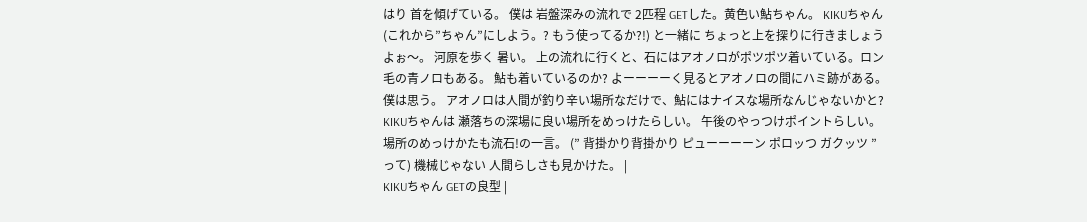はり 首を傾げている。 僕は 岩盤深みの流れで 2匹程 GETした。黄色い鮎ちゃん。 KIKUちゃん (これから”ちゃん”にしよう。? もう使ってるか?!) と一緒に ちょっと上を探りに行きましょうよぉ〜。 河原を歩く 暑い。 上の流れに行くと、石にはアオノロがポツポツ着いている。ロン毛の青ノロもある。 鮎も着いているのか? よーーーーく見るとアオノロの間にハミ跡がある。 僕は思う。 アオノロは人間が釣り辛い場所なだけで、鮎にはナイスな場所なんじゃないかと? KIKUちゃんは 瀬落ちの深場に良い場所をめっけたらしい。 午後のやっつけポイントらしい。 場所のめっけかたも流石!の一言。 (” 背掛かり背掛かり ピューーーーン ポロッつ ガクッツ ” って) 機械じゃない 人間らしさも見かけた。 |
KIKUちゃん GETの良型 |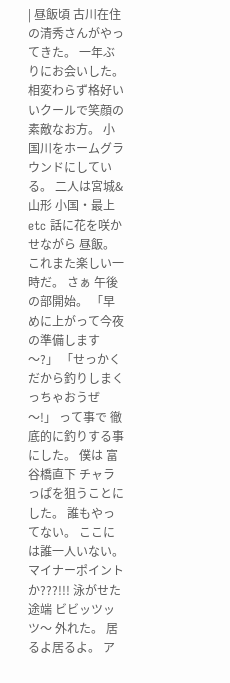| 昼飯頃 古川在住の清秀さんがやってきた。 一年ぶりにお会いした。 相変わらず格好いいクールで笑顔の素敵なお方。 小国川をホームグラウンドにしている。 二人は宮城&山形 小国・最上 etc 話に花を咲かせながら 昼飯。 これまた楽しい一時だ。 さぁ 午後の部開始。 「早めに上がって今夜の準備します〜?」 「せっかくだから釣りしまくっちゃおうぜ〜!」 って事で 徹底的に釣りする事にした。 僕は 富谷橋直下 チャラっぱを狙うことにした。 誰もやってない。 ここには誰一人いない。 マイナーポイントか???!!! 泳がせた途端 ビビッツッツ〜 外れた。 居るよ居るよ。 ア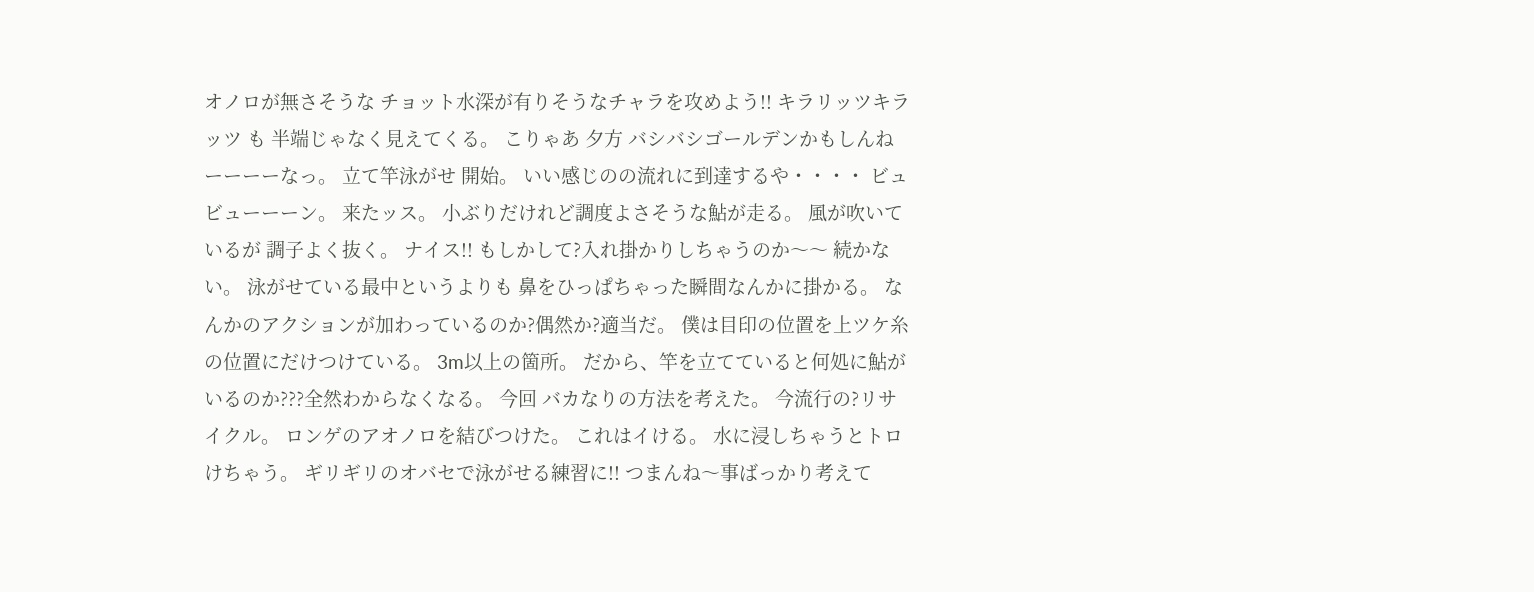オノロが無さそうな チョット水深が有りそうなチャラを攻めよう!! キラリッツキラッツ も 半端じゃなく見えてくる。 こりゃあ 夕方 バシバシゴールデンかもしんねーーーーなっ。 立て竿泳がせ 開始。 いい感じのの流れに到達するや・・・・ ビュビューーーン。 来たッス。 小ぶりだけれど調度よさそうな鮎が走る。 風が吹いているが 調子よく抜く。 ナイス!! もしかして?入れ掛かりしちゃうのか〜〜 続かない。 泳がせている最中というよりも 鼻をひっぱちゃった瞬間なんかに掛かる。 なんかのアクションが加わっているのか?偶然か?適当だ。 僕は目印の位置を上ツケ糸の位置にだけつけている。 3m以上の箇所。 だから、竿を立てていると何処に鮎がいるのか???全然わからなくなる。 今回 バカなりの方法を考えた。 今流行の?リサイクル。 ロンゲのアオノロを結びつけた。 これはイける。 水に浸しちゃうとトロけちゃう。 ギリギリのオバセで泳がせる練習に!! つまんね〜事ばっかり考えて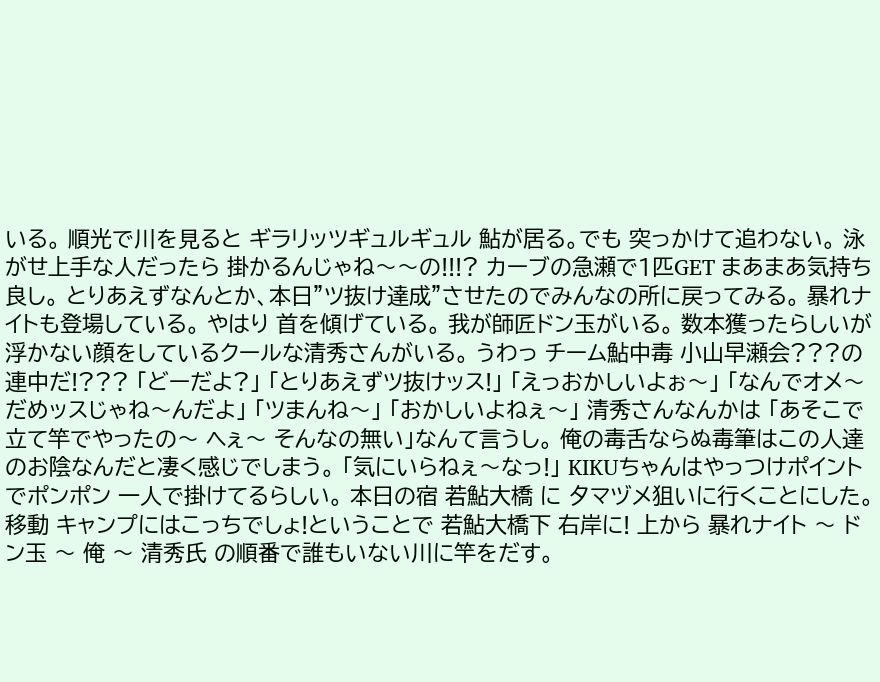いる。 順光で川を見ると ギラリッツギュルギュル 鮎が居る。でも 突っかけて追わない。 泳がせ上手な人だったら 掛かるんじゃね〜〜の!!!? カーブの急瀬で1匹GET まあまあ気持ち良し。 とりあえずなんとか、本日”ツ抜け達成”させたのでみんなの所に戻ってみる。 暴れナイトも登場している。 やはり 首を傾げている。 我が師匠ドン玉がいる。 数本獲ったらしいが浮かない顔をしているクールな清秀さんがいる。 うわっ チーム鮎中毒 小山早瀬会???の連中だ!??? 「どーだよ?」 「とりあえずツ抜けッス!」 「えっおかしいよぉ〜」 「なんでオメ〜 だめッスじゃね〜んだよ」 「ツまんね〜」 「おかしいよねぇ〜」 清秀さんなんかは 「あそこで立て竿でやったの〜 ヘぇ〜 そんなの無い」なんて言うし。 俺の毒舌ならぬ毒筆はこの人達のお陰なんだと凄く感じでしまう。 「気にいらねぇ〜なっ!」 KIKUちゃんはやっつけポイントでポンポン 一人で掛けてるらしい。 本日の宿 若鮎大橋 に 夕マヅメ狙いに行くことにした。 移動 キャンプにはこっちでしょ!ということで 若鮎大橋下 右岸に! 上から 暴れナイト 〜 ドン玉 〜 俺 〜 清秀氏 の順番で誰もいない川に竿をだす。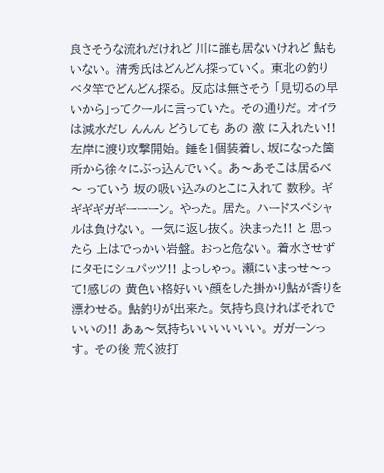良さそうな流れだけれど 川に誰も居ないけれど 鮎もいない。 清秀氏はどんどん探っていく。 東北の釣り ベタ竿でどんどん探る。 反応は無さそう 「見切るの早いから」ってクールに言っていた。 その通りだ。 オイラは減水だし んんん どうしても あの 激 に入れたい!! 左岸に渡り攻撃開始。 錘を1個装着し、坂になった箇所から徐々にぶっ込んでいく。 あ〜あそこは居るべ〜 っていう 坂の吸い込みのとこに入れて 数秒。 ギギギギガギーーーン。 やった。 居た。 ハードスペシャルは負けない。 一気に返し抜く。 決まった!! と 思ったら 上はでっかい岩盤。 おっと危ない。 着水させずにタモにシュパッツ!! よっしゃっ。 瀬にいまっせ〜って!感じの 黄色い格好いい顔をした掛かり鮎が香りを漂わせる。 鮎釣りが出来た。 気持ち良ければそれでいいの!! あぁ〜気持ちいいいいいい。 ガガーンっす。 その後 荒く波打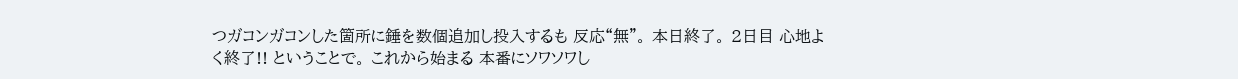つガコンガコンした箇所に錘を数個追加し投入するも 反応“無”。 本日終了。 2日目 心地よく終了!! ということで。 これから始まる 本番にソワソワし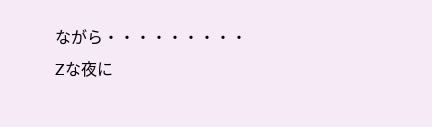ながら・・・・・・・・・ Zな夜に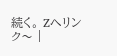続く。 Zへリンク〜 |